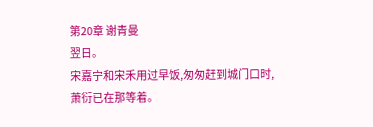第20章 谢青曼
翌日。
宋嘉宁和宋禾用过早饭,匆匆赶到城门口时,萧衍已在那等着。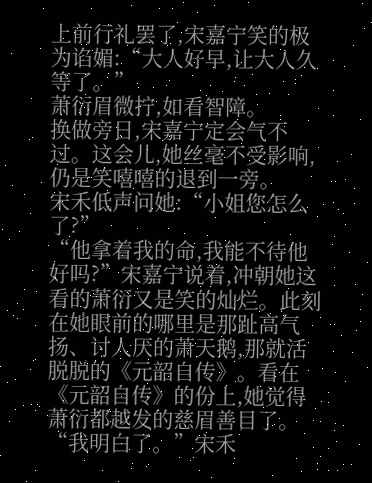上前行礼罢了,宋嘉宁笑的极为谄媚:“大人好早,让大人久等了。”
萧衍眉微拧,如看智障。
换做旁日,宋嘉宁定会气不过。这会儿,她丝毫不受影响,仍是笑嘻嘻的退到一旁。
宋禾低声问她:“小姐您怎么了?”
“他拿着我的命,我能不待他好吗?”宋嘉宁说着,冲朝她这看的萧衍又是笑的灿烂。此刻在她眼前的哪里是那趾高气扬、讨人厌的萧天鹅,那就活脱脱的《元韶自传》。看在《元韶自传》的份上,她觉得萧衍都越发的慈眉善目了。
“我明白了。”宋禾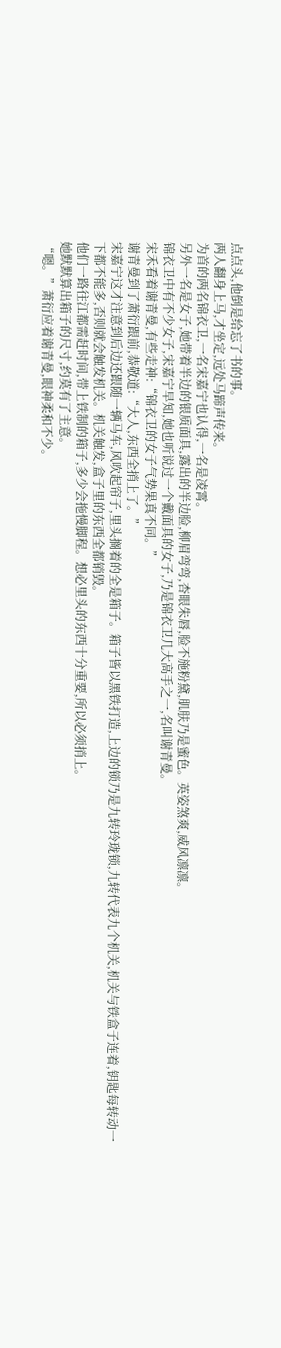点点头,他倒是给忘了书的事。
两人翻身上马,才坐定,远处马蹄声传来。
为首的两名锦衣卫,一名宋嘉宁也认得,一名是凌霄。
另外一名是女子,她带着半边的银质面具,露出的半边脸,柳眉弯弯,杏眼朱唇,脸不施粉黛,肌肤乃是蜜色。英姿煞爽,威风凛凛。
锦衣卫中有不少女子,宋嘉宁早知,她也听说过一个戴面具的女子,乃是锦衣卫几大高手之一,名叫谢青曼。
宋禾看着谢青曼,有些走神:“锦衣卫的女子气势果真不同。”
谢青曼到了萧衍跟前,恭敬道:“大人,东西全捎上了。”
宋嘉宁这才注意到后边还跟随一辆马车,风吹起帘子,里头搁着的全是箱子。箱子皆以黑铁打造,上边的锁乃是九转玲珑锁,九转代表九个机关,机关与铁盒子连着,钥匙每转动一下都不能多,否则就会触发机关。机关触发,盒子里的东西全都销毁。
他们一路往江都需赶时间,带上铁制的箱子,多少会拖慢脚程。想必里头的东西十分重要,所以必须捎上。
她默默算出箱子的尺寸,约莫有了主意。
“嗯。”萧衍应着谢青曼,眼神柔和不少。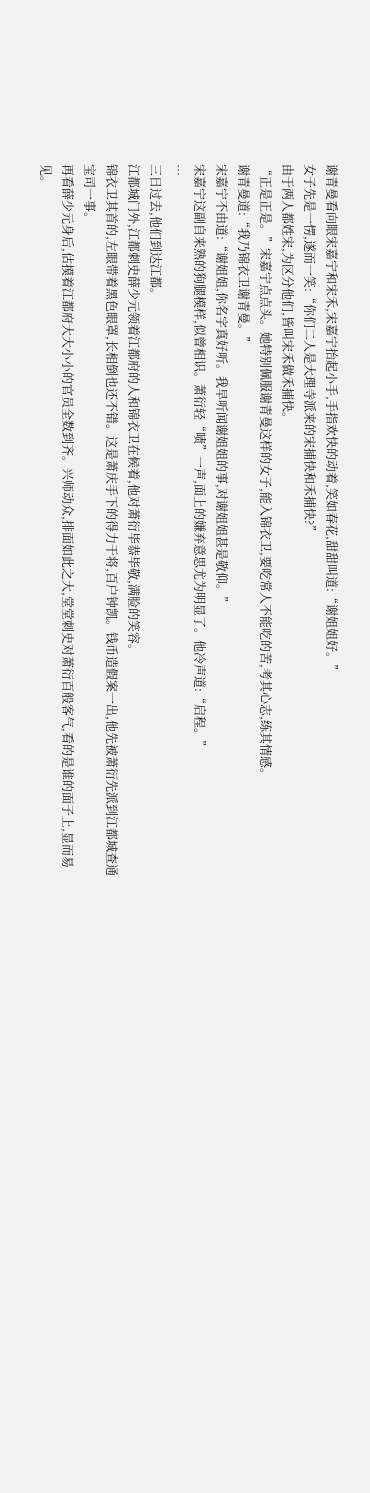谢青曼看向眼宋嘉宁和宋禾,宋嘉宁抬起小手,手指欢快的动着,笑如春花,甜甜叫道:“谢姐姐好。”
女子先是一愣,遂而一笑:“你们二人是大理寺派来的宋捕快和禾捕快?”
由于两人都姓宋,为区分他们,皆叫宋禾做禾捕快。
“正是正是。”宋嘉宁点点头。她特别佩服谢青曼这样的女子,能入锦衣卫,要吃常人不能吃的苦,考其心志,练其情感。
谢青曼道:“我乃锦衣卫谢青曼。”
宋嘉宁不由道:“谢姐姐,你名字真好听。我早听闻谢姐姐的事,对谢姐姐甚是敬仰。”
宋嘉宁这副自来熟的狗腿模样,似曾相识。萧衍轻“啧”一声,面上的嫌弃意思尤为明显了。他冷声道:“启程。”
…
三日过去,他们到达江都。
江都城门外,江都刺史薛少元领着江都府的人和锦衣卫在候着,他对萧衍毕恭毕敬,满脸的笑容。
锦衣卫其首的,左眼带着黑色眼罩,长相倒也还不错。这是萧庆手下的得力干将,百户钟凯。钱币造假案一出,他先被萧衍先派到江都城查通宝司一事。
再看薛少元身后,估摸着江都府大大小小的官员全数到齐。兴师动众,排面如此之大,堂堂刺史对萧衍百般客气,看的是谁的面子上,显而易见。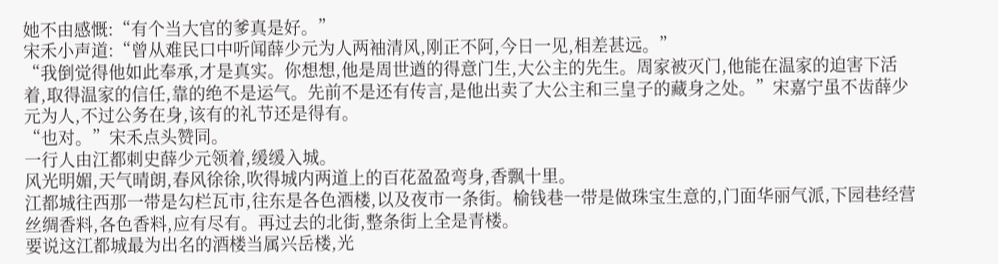她不由感慨:“有个当大官的爹真是好。”
宋禾小声道:“曾从难民口中听闻薛少元为人两袖清风,刚正不阿,今日一见,相差甚远。”
“我倒觉得他如此奉承,才是真实。你想想,他是周世遒的得意门生,大公主的先生。周家被灭门,他能在温家的迫害下活着,取得温家的信任,靠的绝不是运气。先前不是还有传言,是他出卖了大公主和三皇子的藏身之处。”宋嘉宁虽不齿薛少元为人,不过公务在身,该有的礼节还是得有。
“也对。”宋禾点头赞同。
一行人由江都刺史薛少元领着,缓缓入城。
风光明媚,天气晴朗,春风徐徐,吹得城内两道上的百花盈盈弯身,香飘十里。
江都城往西那一带是勾栏瓦市,往东是各色酒楼,以及夜市一条街。榆钱巷一带是做珠宝生意的,门面华丽气派,下园巷经营丝绸香料,各色香料,应有尽有。再过去的北街,整条街上全是青楼。
要说这江都城最为出名的酒楼当属兴岳楼,光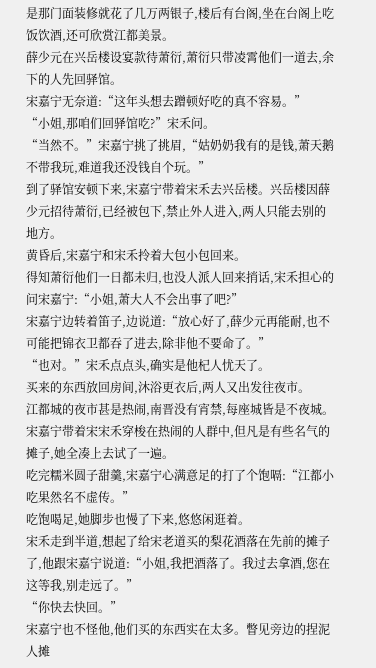是那门面装修就花了几万两银子,楼后有台阁,坐在台阁上吃饭饮酒,还可欣赏江都美景。
薛少元在兴岳楼设宴款待萧衍,萧衍只带凌霄他们一道去,余下的人先回驿馆。
宋嘉宁无奈道:“这年头想去蹭顿好吃的真不容易。”
“小姐,那咱们回驿馆吃?”宋禾问。
“当然不。”宋嘉宁挑了挑眉,“姑奶奶我有的是钱,萧天鹅不带我玩,难道我还没钱自个玩。”
到了驿馆安顿下来,宋嘉宁带着宋禾去兴岳楼。兴岳楼因薛少元招待萧衍,已经被包下,禁止外人进入,两人只能去别的地方。
黄昏后,宋嘉宁和宋禾拎着大包小包回来。
得知萧衍他们一日都未归,也没人派人回来捎话,宋禾担心的问宋嘉宁:“小姐,萧大人不会出事了吧?”
宋嘉宁边转着笛子,边说道:“放心好了,薛少元再能耐,也不可能把锦衣卫都吞了进去,除非他不要命了。”
“也对。”宋禾点点头,确实是他杞人忧天了。
买来的东西放回房间,沐浴更衣后,两人又出发往夜市。
江都城的夜市甚是热闹,南晋没有宵禁,每座城皆是不夜城。
宋嘉宁带着宋宋禾穿梭在热闹的人群中,但凡是有些名气的摊子,她全凑上去试了一遍。
吃完糯米圆子甜羹,宋嘉宁心满意足的打了个饱嗝:“江都小吃果然名不虚传。”
吃饱喝足,她脚步也慢了下来,悠悠闲逛着。
宋禾走到半道,想起了给宋老道买的梨花酒落在先前的摊子了,他跟宋嘉宁说道:“小姐,我把酒落了。我过去拿酒,您在这等我,别走远了。”
“你快去快回。”
宋嘉宁也不怪他,他们买的东西实在太多。瞥见旁边的捏泥人摊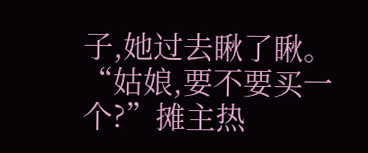子,她过去瞅了瞅。
“姑娘,要不要买一个?”摊主热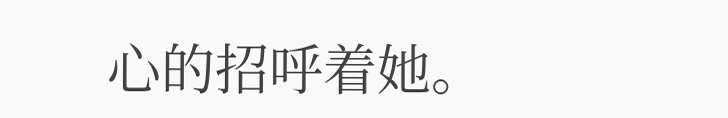心的招呼着她。